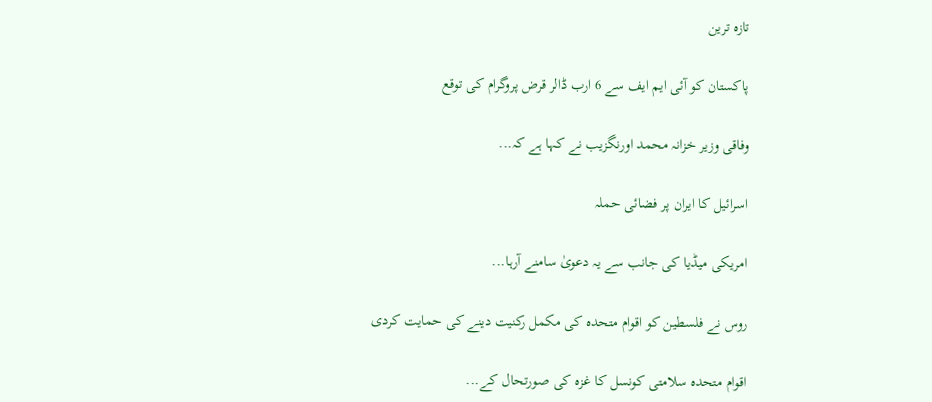تازہ ترین

پاکستان کو آئی ایم ایف سے 6 ارب ڈالر قرض پروگرام کی توقع

وفاقی وزیر خزانہ محمد اورنگزیب نے کہا ہے کہ...

اسرائیل کا ایران پر فضائی حملہ

امریکی میڈیا کی جانب سے یہ دعویٰ سامنے آرہا...

روس نے فلسطین کو اقوام متحدہ کی مکمل رکنیت دینے کی حمایت کردی

اقوام متحدہ سلامتی کونسل کا غزہ کی صورتحال کے...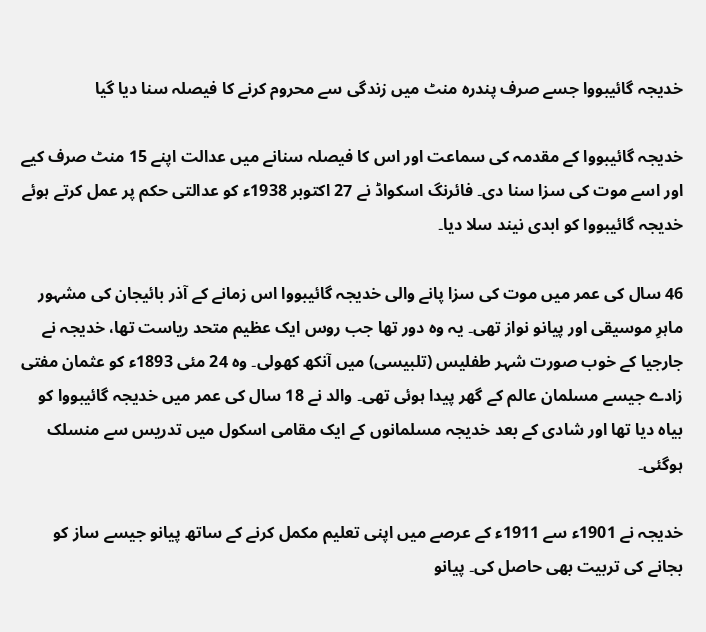خدیجہ گائیبووا جسے صرف پندرہ منٹ میں‌ زندگی سے محروم کرنے کا فیصلہ سنا دیا گیا

خدیجہ گائیبووا کے مقدمہ کی سماعت اور اس کا فیصلہ سنانے میں عدالت اپنے 15 منٹ صرف کیے اور اسے موت کی سزا سنا دی۔ فائرنگ اسکواڈ نے 27 اکتوبر 1938ء کو عدالتی حکم پر عمل کرتے ہوئے خدیجہ گائیبووا کو ابدی نیند سلا دیا۔

46 سال کی عمر میں‌ موت کی سزا پانے والی خدیجہ گائیبووا اس زمانے کے آذر بائیجان کی مشہور ماہرِ موسیقی اور پیانو نواز تھی۔ یہ وہ دور تھا جب روس ایک عظیم متحد ریاست تھا، خدیجہ نے جارجیا کے خوب صورت شہر طفلیس (تلبیسی) میں آنکھ کھولی۔ وہ 24 مئی 1893ء کو عثمان مفتی زادے جیسے مسلمان عالم کے گھر پیدا ہوئی تھی۔ والد نے 18 سال کی عمر میں خدیجہ گائیبووا کو بیاہ دیا تھا اور شادی کے بعد خدیجہ مسلمانوں‌ کے ایک مقامی اسکول میں تدریس سے منسلک ہوگئی۔

خدیجہ نے 1901ء سے 1911ء کے عرصے میں اپنی تعلیم مکمل کرنے کے ساتھ پیانو جیسے ساز کو بجانے کی تربیت بھی حاصل کی۔ پیانو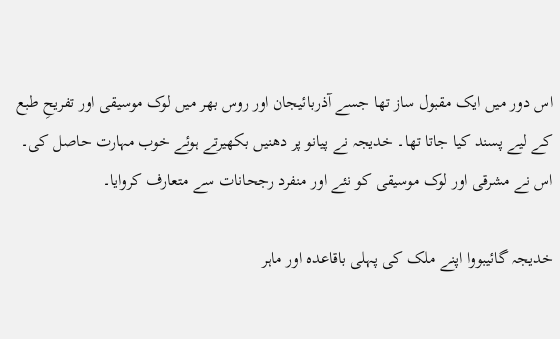اس دور میں ایک مقبول ساز تھا جسے آذربائیجان اور روس بھر میں لوک موسیقی اور تفریحِ طبع کے لیے پسند کیا جاتا تھا۔ خدیجہ نے پیانو پر دھنیں‌ بکھیرتے ہوئے خوب مہارت حاصل کی۔ اس نے مشرقی اور لوک موسیقی کو نئے اور منفرد رجحانات سے متعارف کروایا۔

خدیجہ گائیبووا اپنے ملک کی پہلی باقاعدہ اور ماہر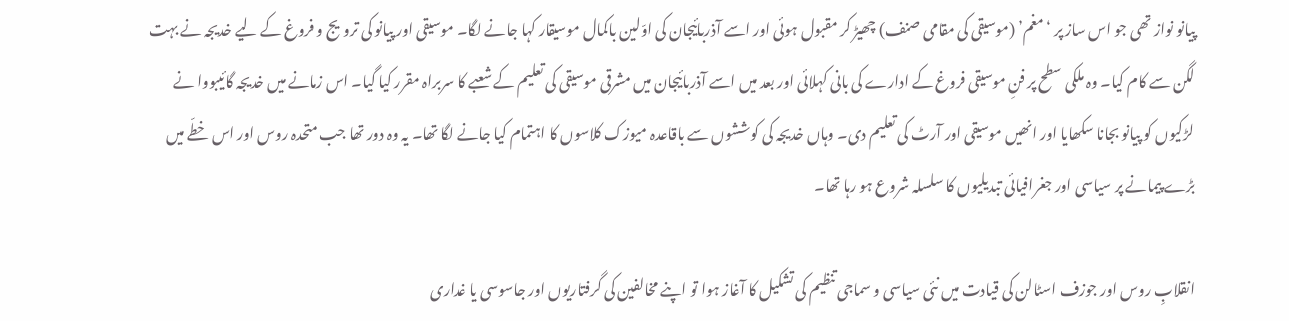پیانو نواز تھی جو اس ساز پر ‘مغم’ (موسیقی کی مقامی صنف) چھیڑ کر مقبول ہوئی اور اسے آذربائیجان کی اوّلین باکمال موسیقار کہا جانے لگا۔ موسیقی اور پیانو کی ترویج و فروغ کے لیے خدیجہ نے بہت لگن سے کام کیا۔ وہ ملکی سطح پر فنِ موسیقی فروغ کے ادارے کی بانی کہلائی اور بعد میں اسے آذربائیجان میں مشرقی موسیقی کی تعلیم کے شعبے کا سربراہ مقرر کیا گیا۔ اس زمانے میں خدیجہ گائیبووا نے لڑکیوں کو پیانو بجانا سکھایا اور انھیں‌ موسیقی اور آرٹ کی تعلیم دی۔ وہاں خدیجہ کی کوششوں سے باقاعدہ میوزک کلاسوں کا اہتمام کیا جانے لگا تھا۔ یہ وہ دور تھا جب متحدہ روس اور اس خطّے میں بڑے پیمانے پر سیاسی اور جغرافیائی تبدیلیوں کا سلسلہ شروع ہو رہا تھا۔

انقلابِ روس اور جوزف اسٹالن کی قیادت میں‌ نئی سیاسی و سماجی تنظیم کی تشکیل کا آغاز ہوا تو اپنے مخالفین کی گرفتاریوں اور جاسوسی یا غداری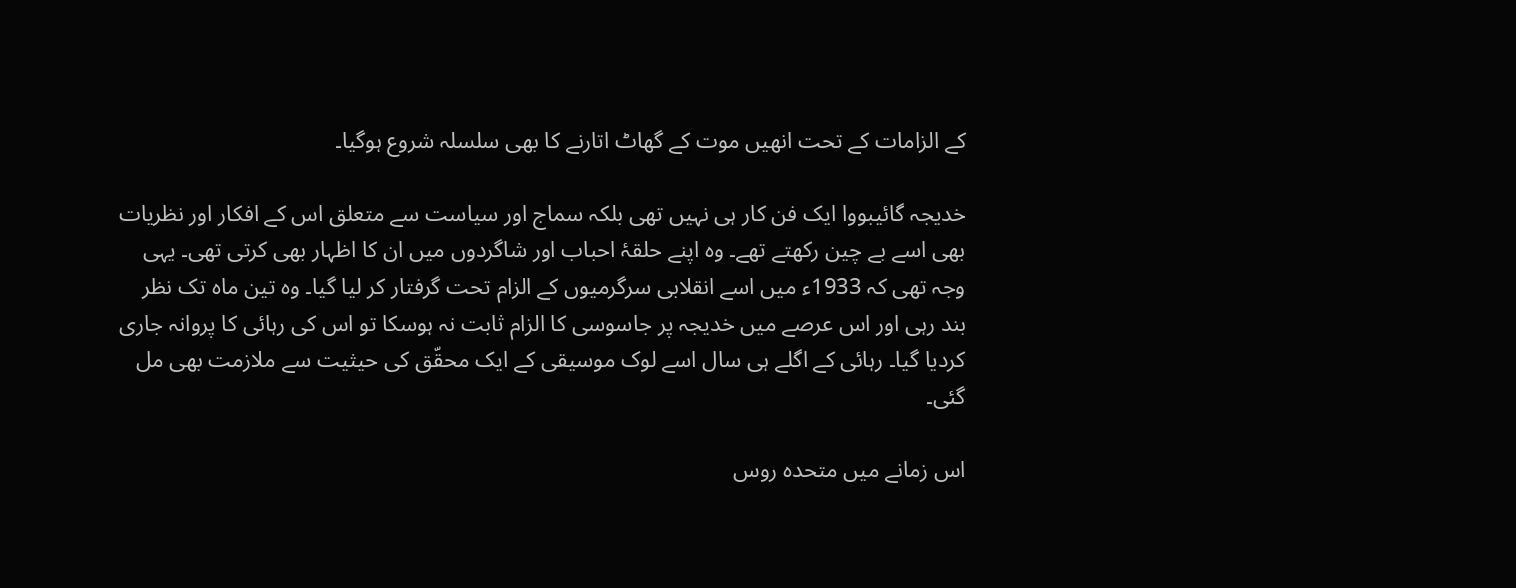کے الزامات کے تحت انھیں‌ موت کے گھاٹ اتارنے کا بھی سلسلہ شروع ہوگیا۔

خدیجہ گائیبووا ایک فن کار ہی نہیں‌ تھی بلکہ سماج اور سیاست سے متعلق اس کے افکار اور نظریات بھی اسے بے چین رکھتے تھے۔ وہ اپنے حلقۂ احباب اور شاگردوں میں‌ ان کا اظہار بھی کرتی تھی۔ یہی وجہ تھی کہ 1933ء میں اسے انقلابی سرگرمیوں کے الزام تحت گرفتار کر لیا گیا۔ وہ تین ماہ تک نظر بند رہی اور اس عرصے میں خدیجہ پر جاسوسی کا الزام ثابت نہ ہوسکا تو اس کی رہائی کا پروانہ جاری کردیا گیا۔ رہائی کے اگلے ہی سال اسے لوک موسیقی کے ایک محقّق کی حیثیت سے ملازمت بھی مل گئی۔

اس زمانے میں متحدہ روس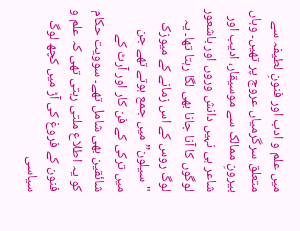میں‌ علم و ادب اور فنونِ لطیفہ سے متعلق سرگرمیاں عروج پر تھیں۔ وہاں بیرونِ ممالک سے موسیقار، ادیب اور شاعر ہی نہیں دانش وروں اور باشعور لوگوں کا آنا جانا بھی لگا رہتا تھا۔ یہ لوگ روس کے اس زمانے کے میوزک "سیلون” میں جمع ہوتے تھے جن میں‌ ترکی کے فن کار اور آرٹ کے شائقین بھی شامل تھے۔ سوویت حکام کو یہ اطلاع ملتی رہتی تھی کہ علم و فنون کے فروغ کی آڑ میں‌ کچھ لوگ سیاسی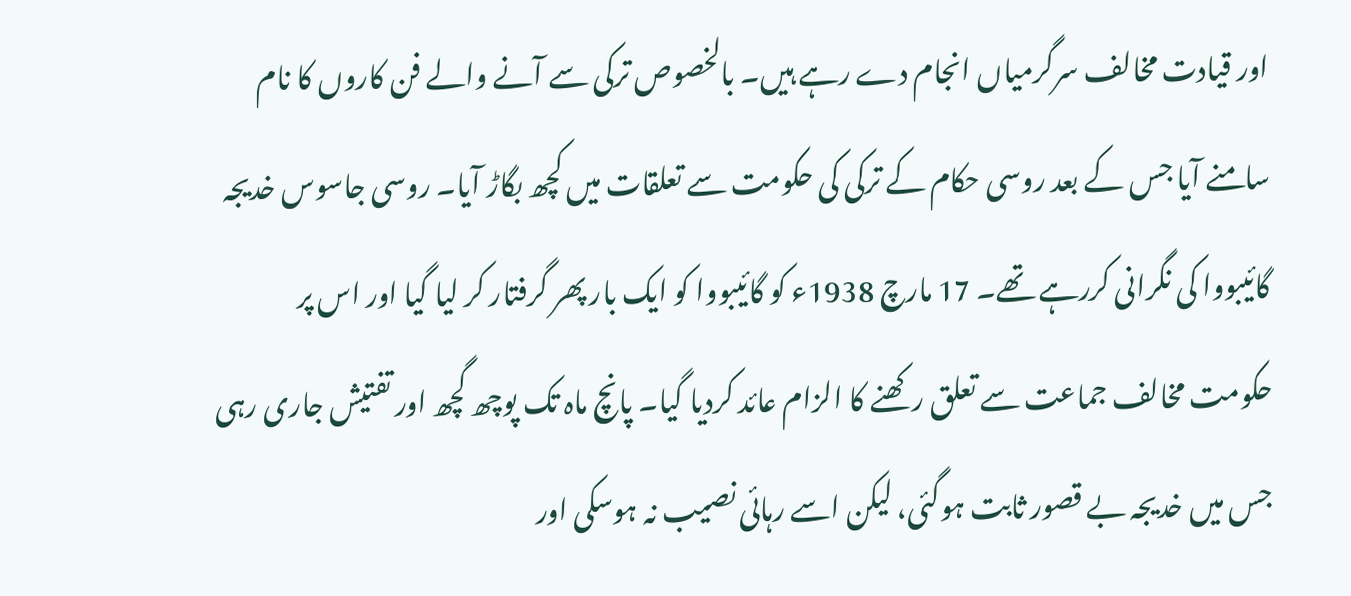اور قیادت مخالف سرگرمیاں انجام دے رہے ہیں۔ بالخصوص ترکی سے آنے والے فن کاروں کا نام سامنے آیا جس کے بعد روسی حکام کے ترکی کی حکومت سے تعلقات میں کچھ بگاڑ آیا۔ روسی جاسوس خدیجہ گائیبووا کی نگرانی کررہے تھے۔ 17 مارچ 1938ء کو گائیبووا کو ایک بار پھر گرفتار کر لیا گیا اور اس پر حکومت مخالف جماعت سے تعلق رکھنے کا الزام عائد کردیا گیا۔ پانچ ماہ تک پوچھ گچھ اور تفتیش جاری رہی جس میں‌ خدیجہ بے قصور ثابت ہوگئی، لیکن اسے رہائی نصیب نہ ہوسکی اور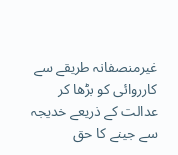غیرمنصفانہ طریقے سے کارروائی کو بڑھا کر عدالت کے ذریعے خدیجہ سے جینے کا حق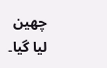چھین لیا گیا۔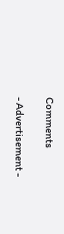Comments

- Advertisement -